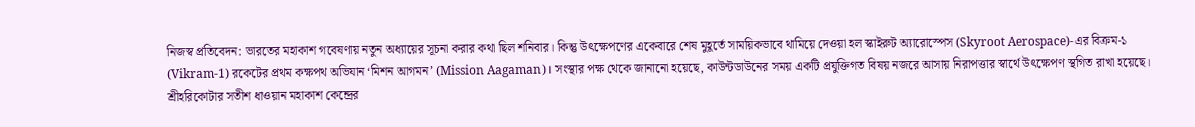নিজস্ব প্রতিবেদন: ভারতের মহাকাশ গবেষণায় নতুন অধ্যায়ের সূচনা করার কথা ছিল শনিবার। কিন্তু উৎক্ষেপণের একেবারে শেষ মুহূর্তে সাময়িকভাবে থামিয়ে দেওয়া হল স্কাইরুট অ্যারোস্পেস (Skyroot Aerospace)-এর বিক্রম-১ (Vikram-1) রকেটের প্রথম কক্ষপথ অভিযান ‘মিশন আগমন’ (Mission Aagaman)। সংস্থার পক্ষ থেকে জানানো হয়েছে, কাউন্টডাউনের সময় একটি প্রযুক্তিগত বিষয় নজরে আসায় নিরাপত্তার স্বার্থে উৎক্ষেপণ স্থগিত রাখা হয়েছে।
শ্রীহরিকোটার সতীশ ধাওয়ান মহাকাশ কেন্দ্রের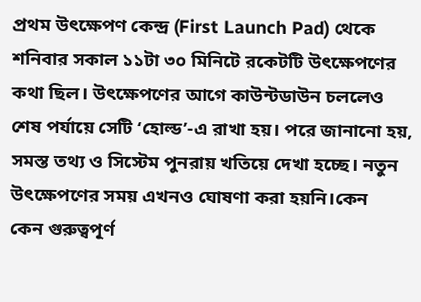প্রথম উৎক্ষেপণ কেন্দ্র (First Launch Pad) থেকে শনিবার সকাল ১১টা ৩০ মিনিটে রকেটটি উৎক্ষেপণের কথা ছিল। উৎক্ষেপণের আগে কাউন্টডাউন চললেও শেষ পর্যায়ে সেটি ‘হোল্ড’-এ রাখা হয়। পরে জানানো হয়, সমস্ত তথ্য ও সিস্টেম পুনরায় খতিয়ে দেখা হচ্ছে। নতুন উৎক্ষেপণের সময় এখনও ঘোষণা করা হয়নি।কেন
কেন গুরুত্বপূর্ণ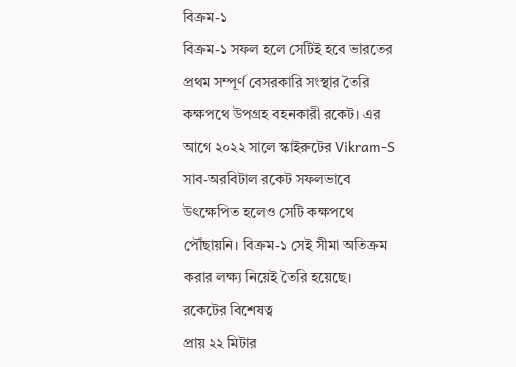বিক্রম-১
বিক্রম-১ সফল হলে সেটিই হবে ভারতের প্রথম সম্পূর্ণ বেসরকারি সংস্থার তৈরি কক্ষপথে উপগ্রহ বহনকারী রকেট। এর আগে ২০২২ সালে স্কাইরুটের Vikram-S সাব-অরবিটাল রকেট সফলভাবে উৎক্ষেপিত হলেও সেটি কক্ষপথে পৌঁছায়নি। বিক্রম-১ সেই সীমা অতিক্রম করার লক্ষ্য নিয়েই তৈরি হয়েছে।
রকেটের বিশেষত্ব
প্রায় ২২ মিটার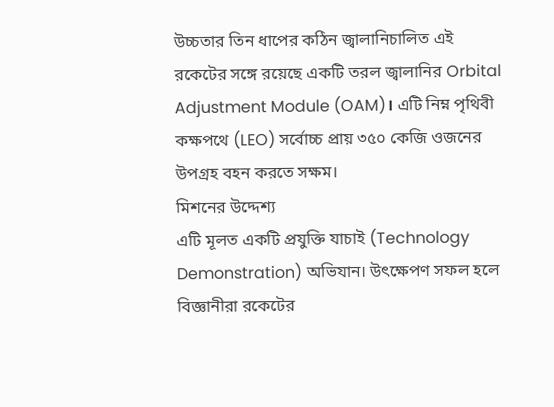উচ্চতার তিন ধাপের কঠিন জ্বালানিচালিত এই রকেটের সঙ্গে রয়েছে একটি তরল জ্বালানির Orbital Adjustment Module (OAM)। এটি নিম্ন পৃথিবী কক্ষপথে (LEO) সর্বোচ্চ প্রায় ৩৫০ কেজি ওজনের উপগ্রহ বহন করতে সক্ষম।
মিশনের উদ্দেশ্য
এটি মূলত একটি প্রযুক্তি যাচাই (Technology Demonstration) অভিযান। উৎক্ষেপণ সফল হলে বিজ্ঞানীরা রকেটের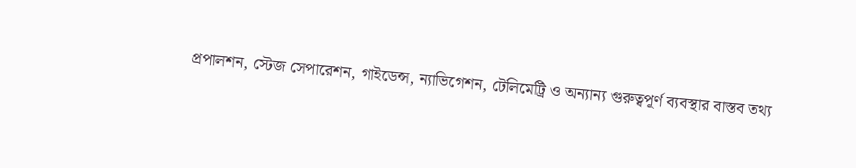প্রপালশন, স্টেজ সেপারেশন, গাইডেন্স, ন্যাভিগেশন, টেলিমেট্রি ও অন্যান্য গুরুত্বপূর্ণ ব্যবস্থার বাস্তব তথ্য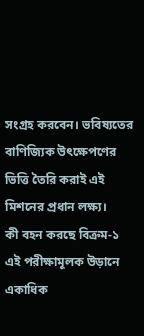সংগ্রহ করবেন। ভবিষ্যতের বাণিজ্যিক উৎক্ষেপণের ভিত্তি তৈরি করাই এই মিশনের প্রধান লক্ষ্য।
কী বহন করছে বিক্রম-১
এই পরীক্ষামূলক উড়ানে একাধিক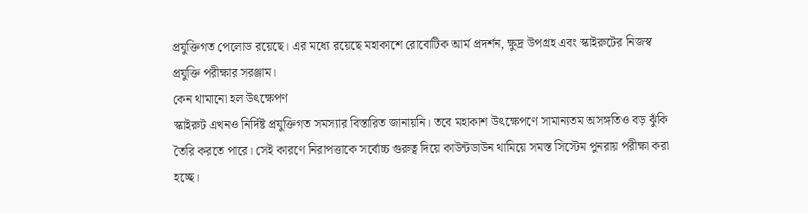প্রযুক্তিগত পেলোড রয়েছে। এর মধ্যে রয়েছে মহাকাশে রোবোটিক আর্ম প্রদর্শন, ক্ষুদ্র উপগ্রহ এবং স্কাইরুটের নিজস্ব প্রযুক্তি পরীক্ষার সরঞ্জাম।
কেন থামানো হল উৎক্ষেপণ
স্কাইরুট এখনও নির্দিষ্ট প্রযুক্তিগত সমস্যার বিস্তারিত জানায়নি। তবে মহাকাশ উৎক্ষেপণে সামান্যতম অসঙ্গতিও বড় ঝুঁকি তৈরি করতে পারে। সেই কারণে নিরাপত্তাকে সর্বোচ্চ গুরুত্ব দিয়ে কাউন্টডাউন থামিয়ে সমস্ত সিস্টেম পুনরায় পরীক্ষা করা হচ্ছে।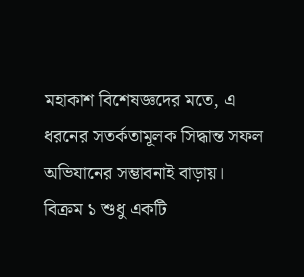মহাকাশ বিশেষজ্ঞদের মতে, এ ধরনের সতর্কতামূলক সিদ্ধান্ত সফল অভিযানের সম্ভাবনাই বাড়ায়।
বিক্রম ১ শুধু একটি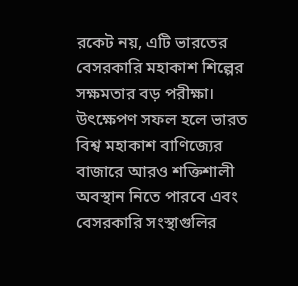রকেট নয়, এটি ভারতের বেসরকারি মহাকাশ শিল্পের সক্ষমতার বড় পরীক্ষা। উৎক্ষেপণ সফল হলে ভারত বিশ্ব মহাকাশ বাণিজ্যের বাজারে আরও শক্তিশালী অবস্থান নিতে পারবে এবং বেসরকারি সংস্থাগুলির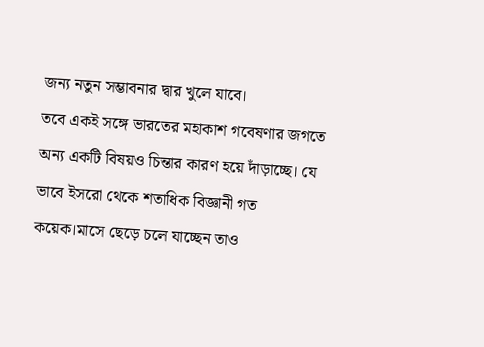জন্য নতুন সম্ভাবনার দ্বার খুলে যাবে।
তবে একই সঙ্গে ভারতের মহাকাশ গবেষণার জগতে অন্য একটি বিষয়ও চিন্তার কারণ হয়ে দাঁড়াচ্ছে। যে ভাবে ইসরো থেকে শতাধিক বিজ্ঞানী গত কয়েক।মাসে ছেড়ে চলে যাচ্ছেন তাও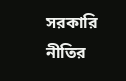সরকারি নীতির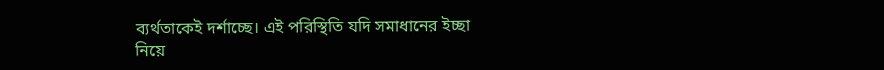ব্যর্থতাকেই দর্শাচ্ছে। এই পরিস্থিতি যদি সমাধানের ইচ্ছা নিয়ে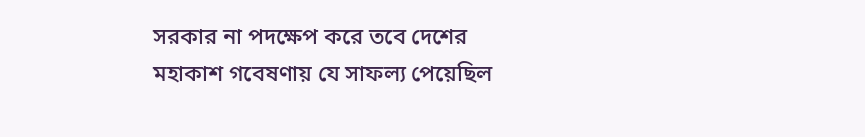সরকার না পদক্ষেপ করে তবে দেশের মহাকাশ গবেষণায় যে সাফল্য পেয়েছিল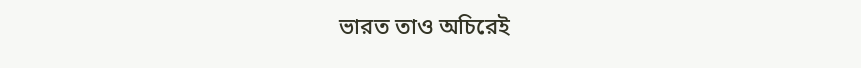ভারত তাও অচিরেই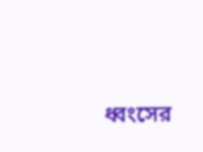ধ্বংসের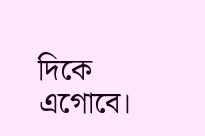দিকে এগোবে।